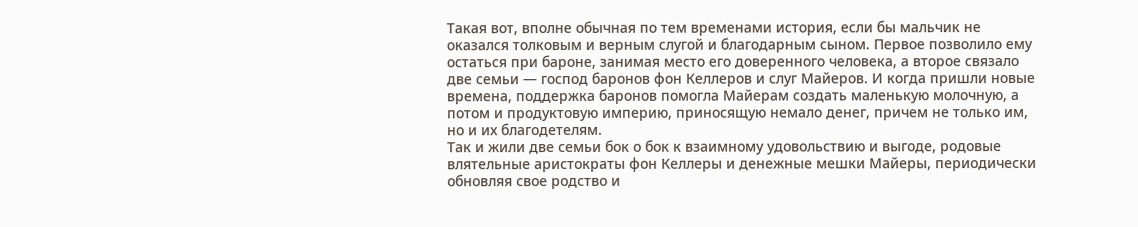Такая вот, вполне обычная по тем временами история, если бы мальчик не оказался толковым и верным слугой и благодарным сыном. Первое позволило ему остаться при бароне, занимая место его доверенного человека, а второе связало две семьи — господ баронов фон Келлеров и слуг Майеров. И когда пришли новые времена, поддержка баронов помогла Майерам создать маленькую молочную, а потом и продуктовую империю, приносящую немало денег, причем не только им, но и их благодетелям.
Так и жили две семьи бок о бок к взаимному удовольствию и выгоде, родовые влятельные аристократы фон Келлеры и денежные мешки Майеры, периодически обновляя свое родство и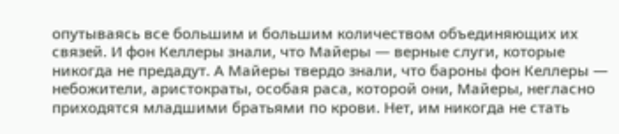опутываясь все большим и большим количеством объединяющих их связей. И фон Келлеры знали, что Майеры — верные слуги, которые никогда не предадут. А Майеры твердо знали, что бароны фон Келлеры — небожители, аристократы, особая раса, которой они, Майеры, негласно приходятся младшими братьями по крови. Нет, им никогда не стать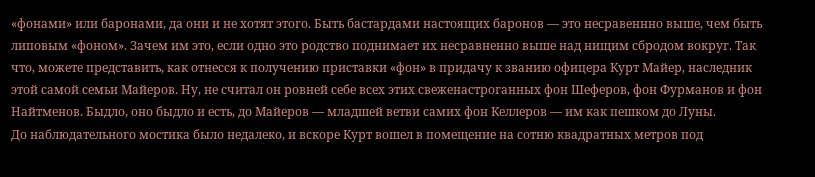«фонами» или баронами, да они и не хотят этого. Быть бастардами настоящих баронов — это несравеннно выше, чем быть липовым «фоном». Зачем им это, если одно это родство поднимает их несравненно выше над нищим сбродом вокруг. Так что, можете представить, как отнесся к получению приставки «фон» в придачу к званию офицера Курт Майер, наследник этой самой семьи Майеров. Ну, не считал он ровней себе всех этих свеженастроганных фон Шеферов, фон Фурманов и фон Найтменов. Быдло, оно быдло и есть, до Майеров — младшей ветви самих фон Келлеров — им как пешком до Луны.
До наблюдательного мостика было недалеко, и вскоре Курт вошел в помещение на сотню квадратных метров под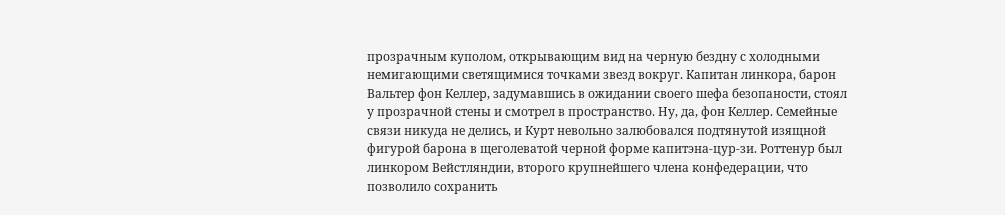прозрачным куполом, открывающим вид на черную бездну с холодными немигающими светящимися точками звезд вокруг. Капитан линкора, барон Вальтер фон Келлер, задумавшись в ожидании своего шефа безопаности, стоял у прозрачной стены и смотрел в пространство. Ну, да, фон Келлер. Семейные связи никуда не делись, и Курт невольно залюбовался подтянутой изящной фигурой барона в щеголеватой черной форме капитэна-цур-зи. Роттенур был линкором Вейстляндии, второго крупнейшего члена конфедерации, что позволило сохранить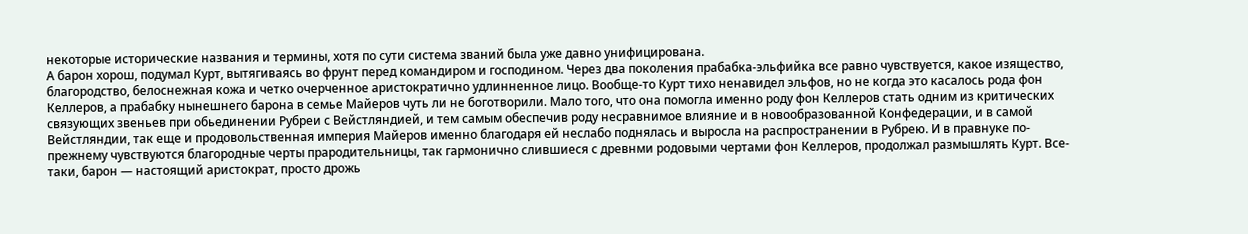некоторые исторические названия и термины, хотя по сути система званий была уже давно унифицирована.
А барон хорош, подумал Курт, вытягиваясь во фрунт перед командиром и господином. Через два поколения прабабка-эльфийка все равно чувствуется, какое изящество, благородство, белоснежная кожа и четко очерченное аристократично удлинненное лицо. Вообще-то Курт тихо ненавидел эльфов, но не когда это касалось рода фон Келлеров, а прабабку нынешнего барона в семье Майеров чуть ли не боготворили. Мало того, что она помогла именно роду фон Келлеров стать одним из критических связующих звеньев при обьединении Рубреи с Вейстляндией, и тем самым обеспечив роду несравнимое влияние и в новообразованной Конфедерации, и в самой Вейстляндии, так еще и продовольственная империя Майеров именно благодаря ей неслабо поднялась и выросла на распространении в Рубрею. И в правнуке по-прежнему чувствуются благородные черты прародительницы, так гармонично слившиеся с древнми родовыми чертами фон Келлеров, продолжал размышлять Курт. Все-таки, барон — настоящий аристократ, просто дрожь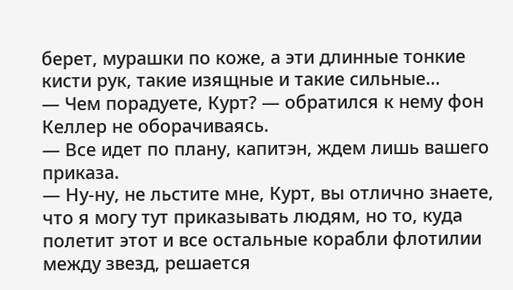берет, мурашки по коже, а эти длинные тонкие кисти рук, такие изящные и такие сильные…
— Чем порадуете, Курт? — обратился к нему фон Келлер не оборачиваясь.
— Все идет по плану, капитэн, ждем лишь вашего приказа.
— Ну-ну, не льстите мне, Курт, вы отлично знаете, что я могу тут приказывать людям, но то, куда полетит этот и все остальные корабли флотилии между звезд, решается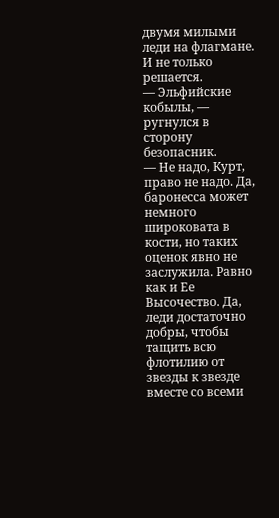двумя милыми леди на флагмане. И не только решается.
— Эльфийские кобылы, — ругнулся в сторону безопасник.
— Не надо, Курт, право не надо. Да, баронесса может немного широковата в кости, но таких оценок явно не заслужила. Равно как и Ее Высочество. Да, леди достаточно добры, чтобы тащить всю флотилию от звезды к звезде вместе со всеми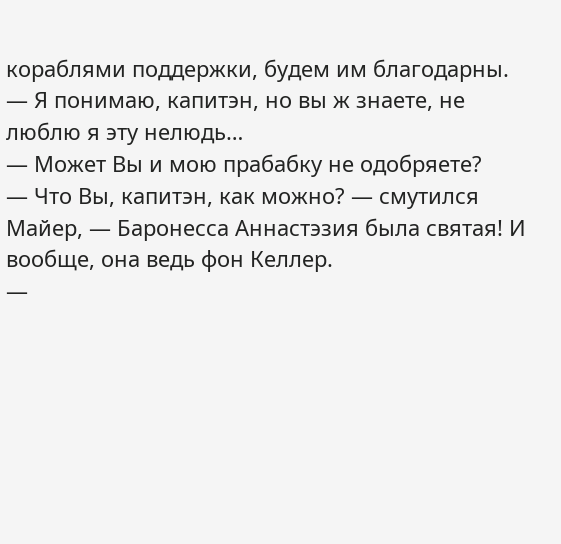кораблями поддержки, будем им благодарны.
— Я понимаю, капитэн, но вы ж знаете, не люблю я эту нелюдь…
— Может Вы и мою прабабку не одобряете?
— Что Вы, капитэн, как можно? — смутился Майер, — Баронесса Аннастэзия была святая! И вообще, она ведь фон Келлер.
—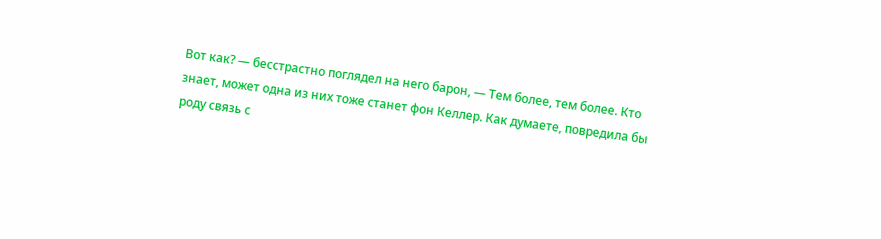Вот как? — бесстрастно поглядел на него барон, — Тем более, тем более. Кто знает, может одна из них тоже станет фон Келлер. Как думаете, повредила бы роду связь с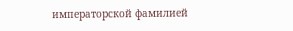императорской фамилией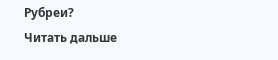Рубреи?
Читать дальше